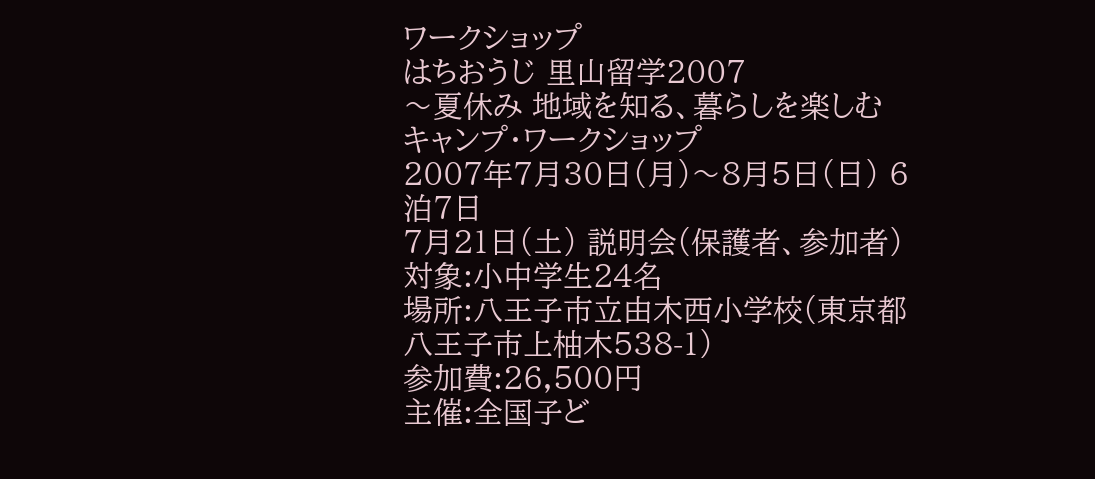ワークショップ
はちおうじ 里山留学2007
〜夏休み 地域を知る、暮らしを楽しむ キャンプ・ワークショップ
2007年7月30日(月)〜8月5日(日) 6泊7日
7月21日(土) 説明会(保護者、参加者)
対象:小中学生24名
場所:八王子市立由木西小学校(東京都八王子市上柚木538-1)
参加費:26,500円
主催:全国子ど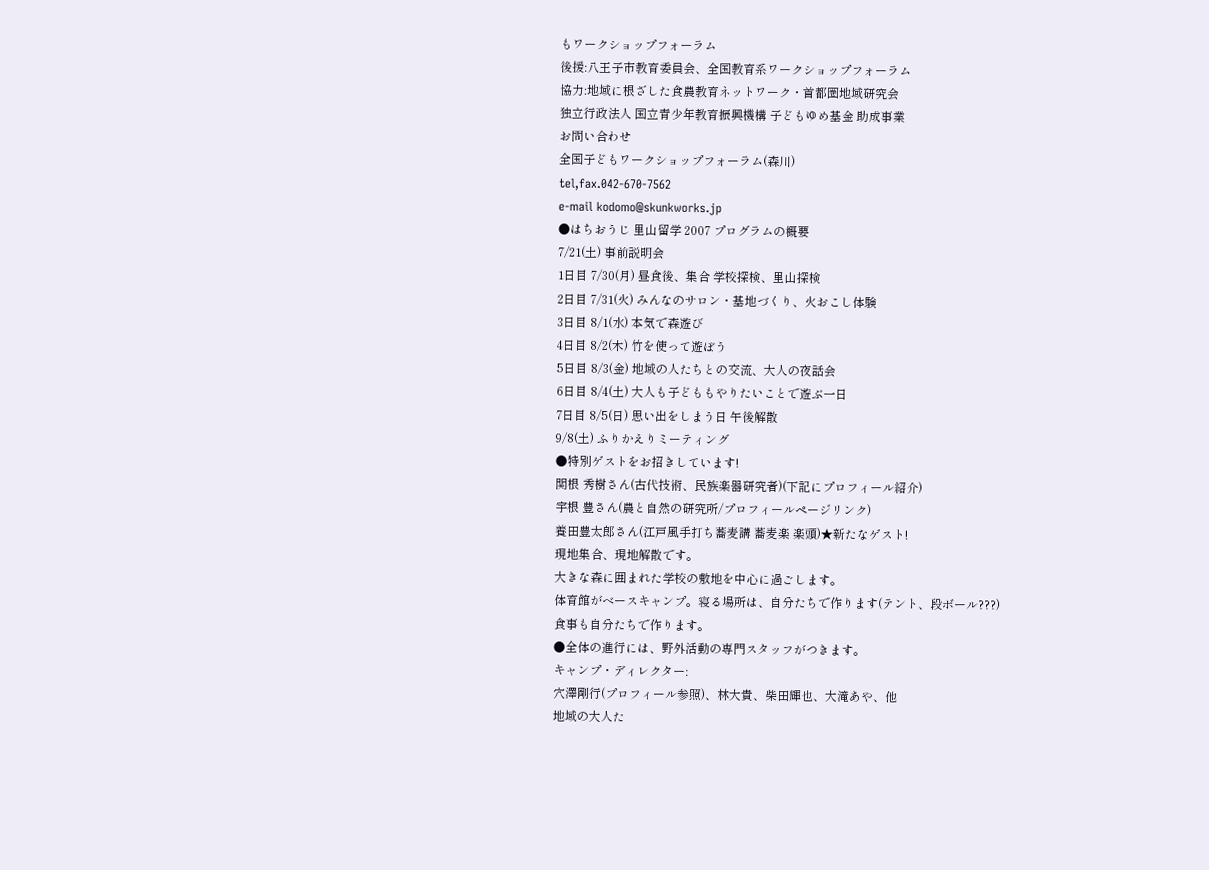もワークショップフォーラム
後援:八王子市教育委員会、全国教育系ワークショップフォーラム
協力:地域に根ざした食農教育ネットワーク・首都圏地域研究会
独立行政法人 国立青少年教育振興機構 子どもゆめ基金 助成事業
お問い合わせ
全国子どもワークショップフォーラム(森川)
tel,fax.042-670-7562
e-mail kodomo@skunkworks.jp
●はちおうじ 里山留学 2007 プログラムの概要
7/21(土) 事前説明会
1日目 7/30(月) 昼食後、集合 学校探検、里山探検
2日目 7/31(火) みんなのサロン・基地づくり、火おこし体験
3日目 8/1(水) 本気で森遊び
4日目 8/2(木) 竹を使って遊ぼう
5日目 8/3(金) 地域の人たちとの交流、大人の夜話会
6日目 8/4(土) 大人も子どももやりたいことで遊ぶ一日
7日目 8/5(日) 思い出をしまう日 午後解散
9/8(土) ふりかえりミーティング
●特別ゲストをお招きしています!
関根 秀樹さん(古代技術、民族楽器研究者)(下記にプロフィール紹介)
宇根 豊さん(農と自然の研究所/プロフィールページリンク)
養田豊太郎さん(江戸風手打ち蕎麦講 蕎麦楽 楽頭)★新たなゲスト!
現地集合、現地解散です。
大きな森に囲まれた学校の敷地を中心に過ごします。
体育館がベースキャンプ。寝る場所は、自分たちで作ります(テント、段ボール???)
食事も自分たちで作ります。
●全体の進行には、野外活動の専門スタッフがつきます。
キャンプ・ディレクター:
穴澤剛行(プロフィール参照)、林大貴、柴田輝也、大滝あや、他
地域の大人た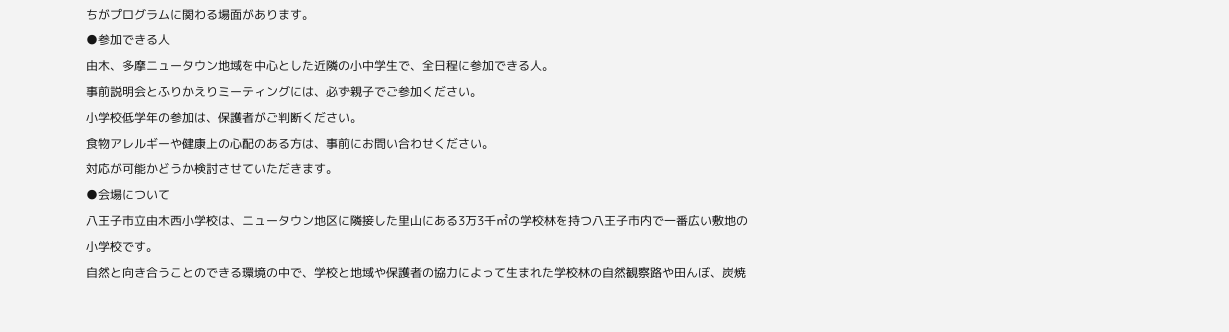ちがプログラムに関わる場面があります。
●参加できる人
由木、多摩ニュータウン地域を中心とした近隣の小中学生で、全日程に参加できる人。
事前説明会とふりかえりミーティングには、必ず親子でご参加ください。
小学校低学年の参加は、保護者がご判断ください。
食物アレルギーや健康上の心配のある方は、事前にお問い合わせください。
対応が可能かどうか検討させていただきます。
●会場について
八王子市立由木西小学校は、ニュータウン地区に隣接した里山にある3万3千㎡の学校林を持つ八王子市内で一番広い敷地の小学校です。
自然と向き合うことのできる環境の中で、学校と地域や保護者の協力によって生まれた学校林の自然観察路や田んぼ、炭焼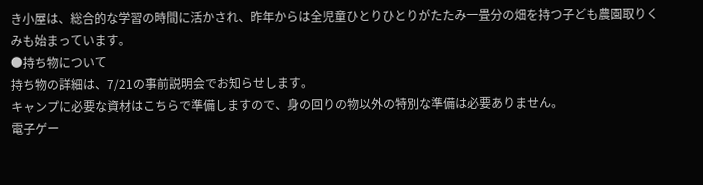き小屋は、総合的な学習の時間に活かされ、昨年からは全児童ひとりひとりがたたみ一畳分の畑を持つ子ども農園取りくみも始まっています。
●持ち物について
持ち物の詳細は、7/21の事前説明会でお知らせします。
キャンプに必要な資材はこちらで準備しますので、身の回りの物以外の特別な準備は必要ありません。
電子ゲー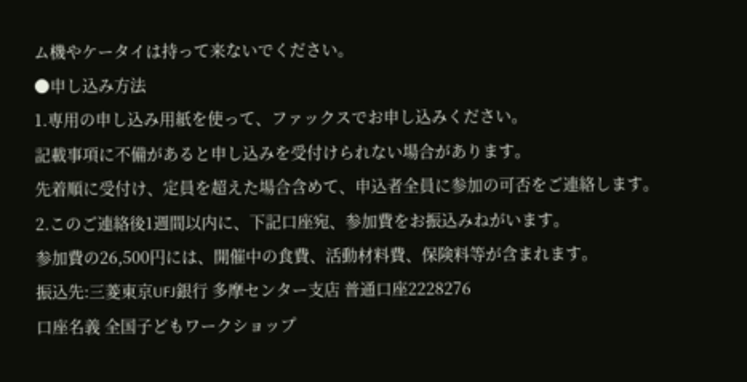ム機やケータイは持って来ないでください。
●申し込み方法
1.専用の申し込み用紙を使って、ファックスでお申し込みください。
記載事項に不備があると申し込みを受付けられない場合があります。
先着順に受付け、定員を超えた場合含めて、申込者全員に参加の可否をご連絡します。
2.このご連絡後1週間以内に、下記口座宛、参加費をお振込みねがいます。
参加費の26,500円には、開催中の食費、活動材料費、保険料等が含まれます。
振込先:三菱東京UFJ銀行 多摩センター支店 普通口座2228276
口座名義 全国子どもワークショップ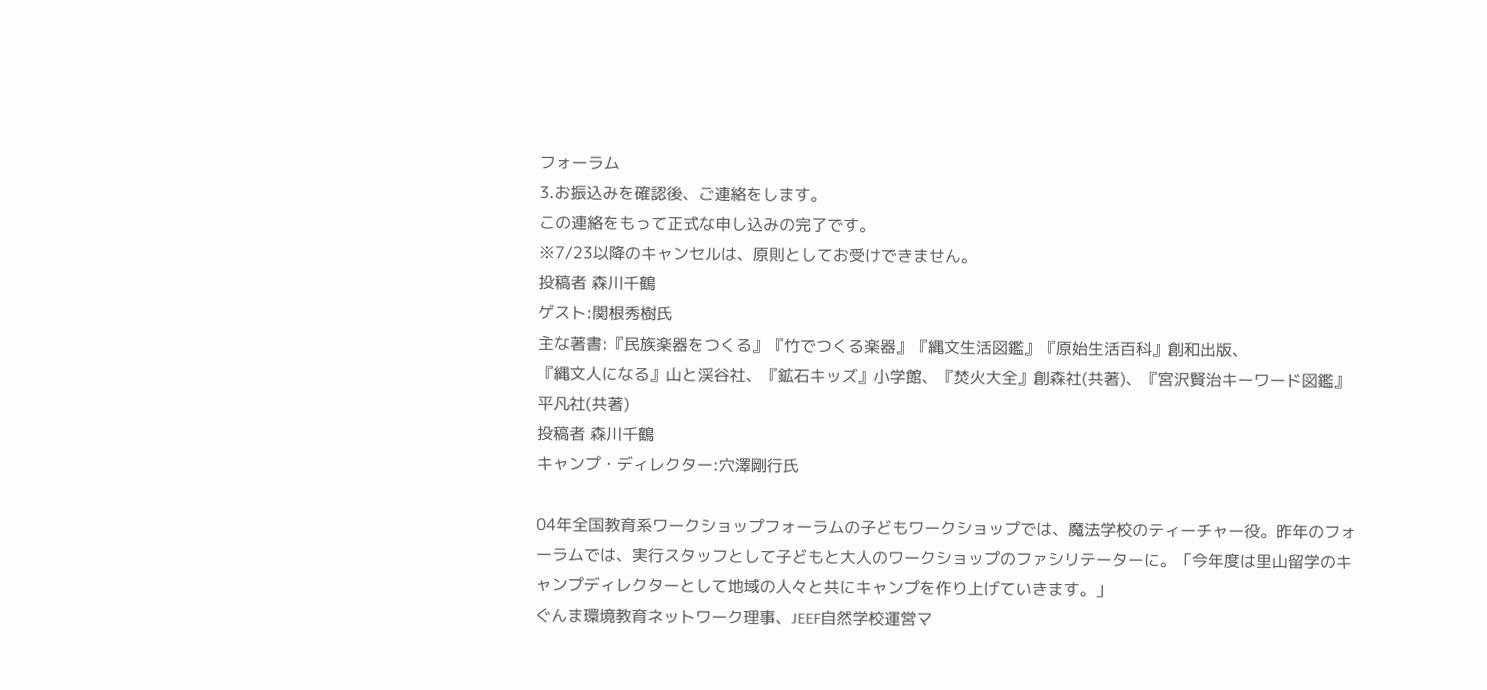フォーラム
3.お振込みを確認後、ご連絡をします。
この連絡をもって正式な申し込みの完了です。
※7/23以降のキャンセルは、原則としてお受けできません。
投稿者 森川千鶴
ゲスト:関根秀樹氏
主な著書:『民族楽器をつくる』『竹でつくる楽器』『縄文生活図鑑』『原始生活百科』創和出版、
『縄文人になる』山と渓谷社、『鉱石キッズ』小学館、『焚火大全』創森社(共著)、『宮沢賢治キーワード図鑑』平凡社(共著)
投稿者 森川千鶴
キャンプ・ディレクター:穴澤剛行氏

04年全国教育系ワークショップフォーラムの子どもワークショップでは、魔法学校のティーチャー役。昨年のフォーラムでは、実行スタッフとして子どもと大人のワークショップのファシリテーターに。「今年度は里山留学のキャンプディレクターとして地域の人々と共にキャンプを作り上げていきます。」
ぐんま環境教育ネットワーク理事、JEEF自然学校運営マ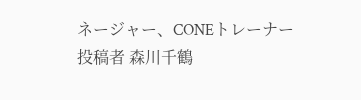ネージャー、CONEトレーナー
投稿者 森川千鶴